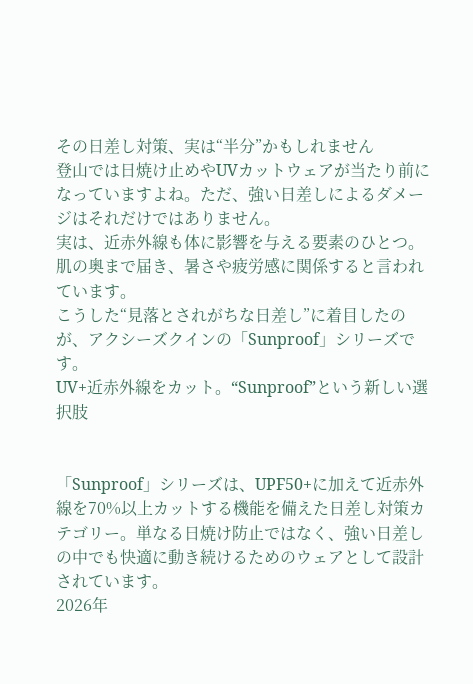その日差し対策、実は“半分”かもしれません
登山では日焼け止めやUVカットウェアが当たり前になっていますよね。ただ、強い日差しによるダメージはそれだけではありません。
実は、近赤外線も体に影響を与える要素のひとつ。肌の奥まで届き、暑さや疲労感に関係すると言われています。
こうした“見落とされがちな日差し”に着目したのが、アクシーズクインの「Sunproof」シリーズです。
UV+近赤外線をカット。“Sunproof”という新しい選択肢


「Sunproof」シリーズは、UPF50+に加えて近赤外線を70%以上カットする機能を備えた日差し対策カテゴリー。単なる日焼け防止ではなく、強い日差しの中でも快適に動き続けるためのウェアとして設計されています。
2026年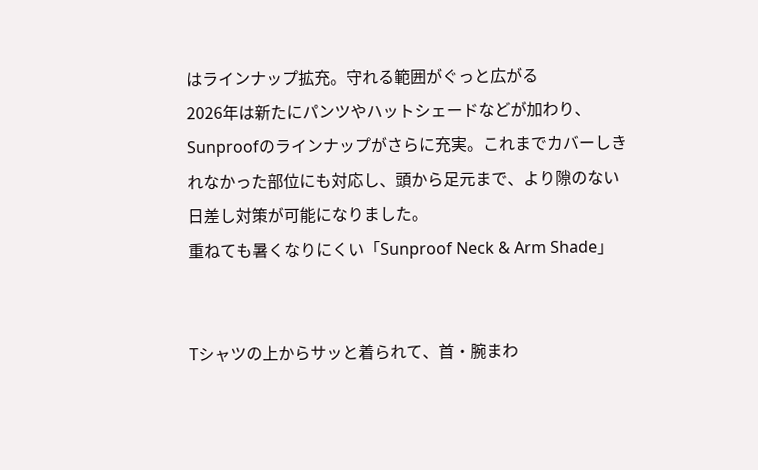はラインナップ拡充。守れる範囲がぐっと広がる
2026年は新たにパンツやハットシェードなどが加わり、Sunproofのラインナップがさらに充実。これまでカバーしきれなかった部位にも対応し、頭から足元まで、より隙のない日差し対策が可能になりました。
重ねても暑くなりにくい「Sunproof Neck & Arm Shade」


Tシャツの上からサッと着られて、首・腕まわ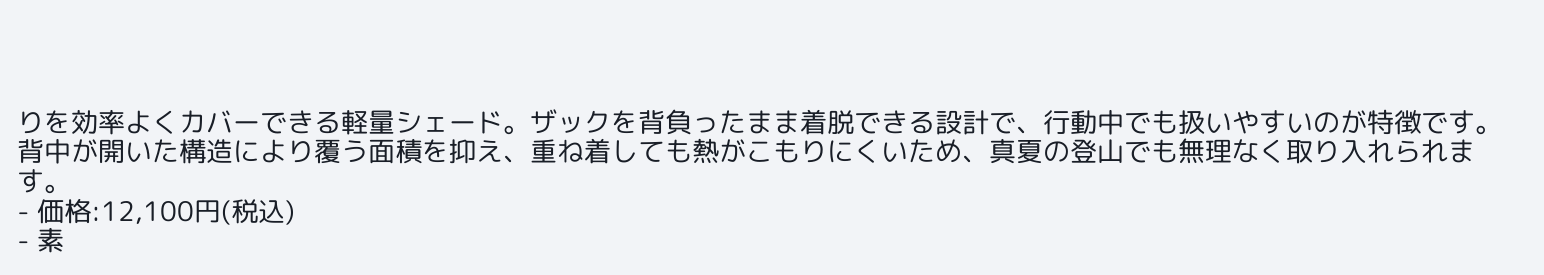りを効率よくカバーできる軽量シェード。ザックを背負ったまま着脱できる設計で、行動中でも扱いやすいのが特徴です。
背中が開いた構造により覆う面積を抑え、重ね着しても熱がこもりにくいため、真夏の登山でも無理なく取り入れられます。
- 価格:12,100円(税込)
- 素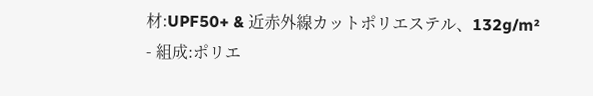材:UPF50+ & 近赤外線カットポリエステル、132g/m²
- 組成:ポリエ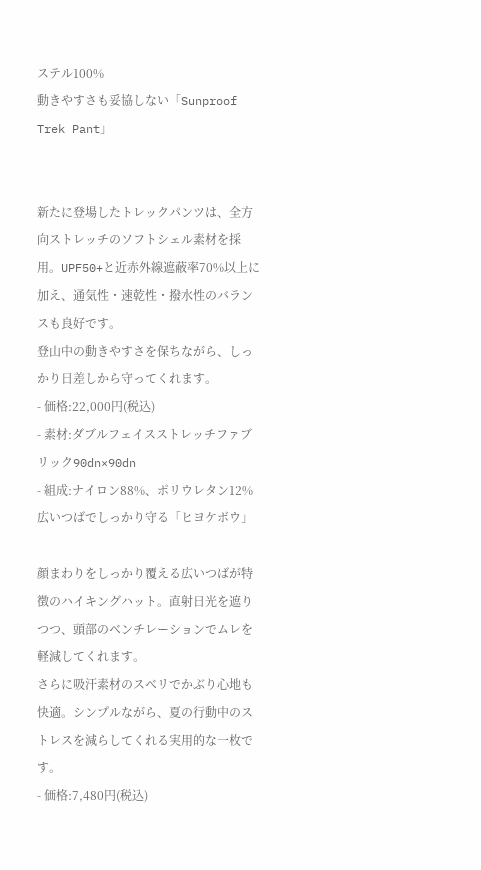ステル100%
動きやすさも妥協しない「Sunproof Trek Pant」


新たに登場したトレックパンツは、全方向ストレッチのソフトシェル素材を採用。UPF50+と近赤外線遮蔽率70%以上に加え、通気性・速乾性・撥水性のバランスも良好です。
登山中の動きやすさを保ちながら、しっかり日差しから守ってくれます。
- 価格:22,000円(税込)
- 素材:ダブルフェイスストレッチファブリック90dn×90dn
- 組成:ナイロン88%、ポリウレタン12%
広いつばでしっかり守る「ヒヨケボウ」

顔まわりをしっかり覆える広いつばが特徴のハイキングハット。直射日光を遮りつつ、頭部のベンチレーションでムレを軽減してくれます。
さらに吸汗素材のスベリでかぶり心地も快適。シンプルながら、夏の行動中のストレスを減らしてくれる実用的な一枚です。
- 価格:7,480円(税込)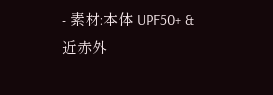- 素材:本体 UPF50+ & 近赤外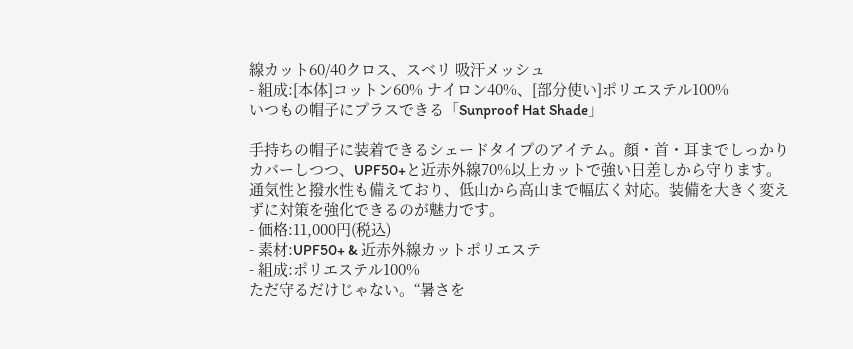線カット60/40クロス、スベリ 吸汗メッシュ
- 組成:[本体]コットン60% ナイロン40%、[部分使い]ポリエステル100%
いつもの帽子にプラスできる「Sunproof Hat Shade」

手持ちの帽子に装着できるシェードタイプのアイテム。顔・首・耳までしっかりカバーしつつ、UPF50+と近赤外線70%以上カットで強い日差しから守ります。
通気性と撥水性も備えており、低山から高山まで幅広く対応。装備を大きく変えずに対策を強化できるのが魅力です。
- 価格:11,000円(税込)
- 素材:UPF50+ & 近赤外線カットポリエステ
- 組成:ポリエステル100%
ただ守るだけじゃない。“暑さを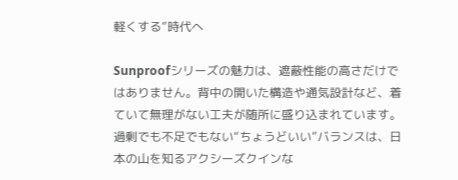軽くする”時代へ

Sunproofシリーズの魅力は、遮蔽性能の高さだけではありません。背中の開いた構造や通気設計など、着ていて無理がない工夫が随所に盛り込まれています。
過剰でも不足でもない“ちょうどいい”バランスは、日本の山を知るアクシーズクインな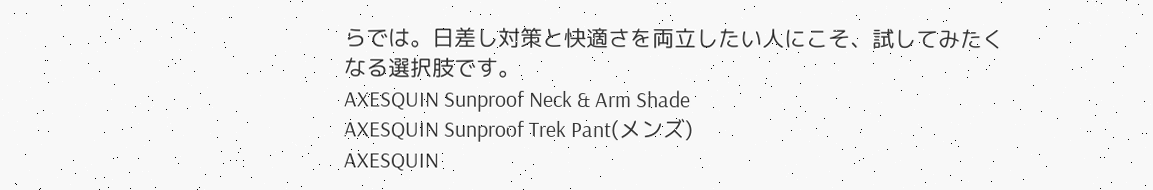らでは。日差し対策と快適さを両立したい人にこそ、試してみたくなる選択肢です。
AXESQUIN Sunproof Neck & Arm Shade
AXESQUIN Sunproof Trek Pant(メンズ)
AXESQUIN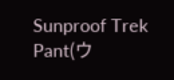Sunproof Trek Pant(ウ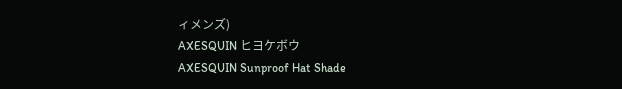ィメンズ)
AXESQUIN ヒヨケボウ
AXESQUIN Sunproof Hat Shade